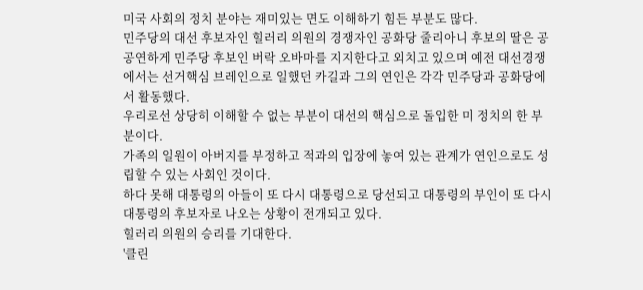미국 사회의 정치 분야는 재미있는 면도 이해하기 힘든 부분도 많다.
민주당의 대선 후보자인 힐러리 의원의 경쟁자인 공화당 줄리아니 후보의 딸은 공공연하게 민주당 후보인 버락 오바마를 지지한다고 외치고 있으며 예전 대선경쟁에서는 선거핵심 브레인으로 일했던 카길과 그의 연인은 각각 민주당과 공화당에서 활동했다.
우리로선 상당히 이해할 수 없는 부분이 대선의 핵심으로 돌입한 미 정치의 한 부분이다.
가족의 일원이 아버지를 부정하고 적과의 입장에 놓여 있는 관계가 연인으로도 성립할 수 있는 사회인 것이다.
하다 못해 대통령의 아들이 또 다시 대통령으로 당선되고 대통령의 부인이 또 다시 대통령의 후보자로 나오는 상황이 전개되고 있다.
힐러리 의원의 승리를 기대한다.
'클린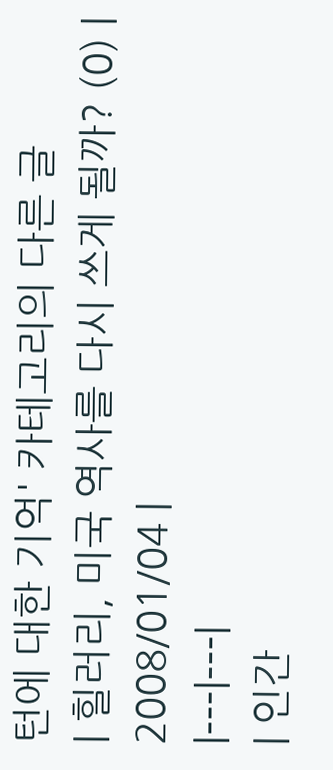턴에 대한 기억' 카테고리의 다른 글
| 힐러리, 미국 역사를 다시 쓰게 될까? (0) | 2008/01/04 |
|---|---|
| 인간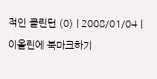적인 클린턴 (0) | 2008/01/04 |
이올린에 북마크하기